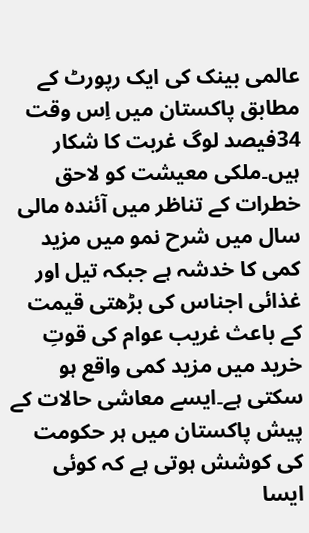عالمی بینک کی ایک رپورٹ کے مطابق پاکستان میں اِس وقت 34فیصد لوگ غربت کا شکار ہیں۔ملکی معیشت کو لاحق خطرات کے تناظر میں آئندہ مالی سال میں شرح نمو میں مزید کمی کا خدشہ ہے جبکہ تیل اور غذائی اجناس کی بڑھتی قیمت کے باعث غریب عوام کی قوتِ خرید میں مزید کمی واقع ہو سکتی ہے۔ایسے معاشی حالات کے پیش پاکستان میں ہر حکومت کی کوشش ہوتی ہے کہ کوئی ایسا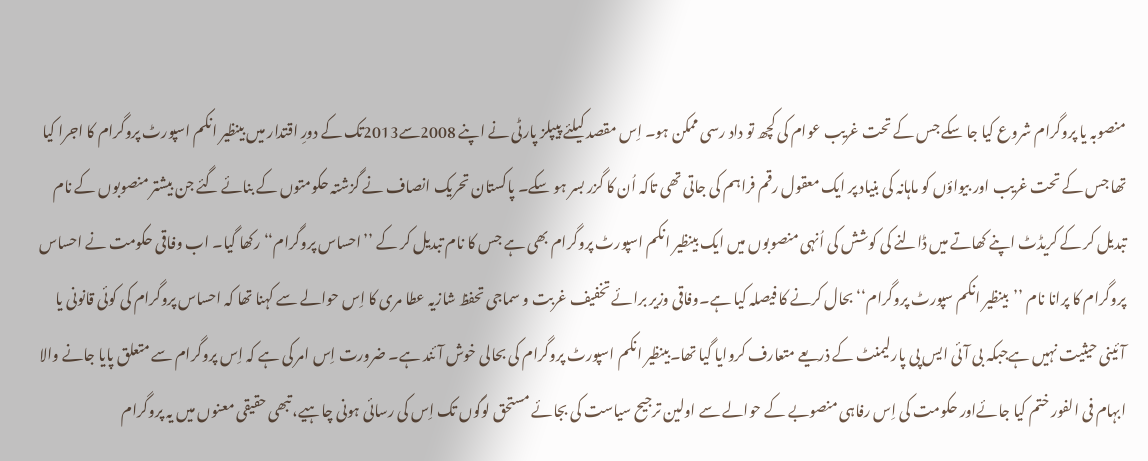منصوبہ یا پروگرام شروع کیا جا سکے جس کے تحت غریب عوام کی کچھ تو داد رسی ممکن ہو۔ اِس مقصد کیلئے پیپلز پارٹی نے اپنے 2008سے2013تک کے دورِ اقتدار میں بینظیر انکم اسپورٹ پروگرام کا اجرا کیا تھا جس کے تحت غریب اور بیواؤں کو ماہانہ کی بنیاد پر ایک معقول رقم فراہم کی جاتی تھی تاکہ اُن کا گزر بسر ہو سکے۔ پاکستان تحریک انصاف نے گزشتہ حکومتوں کے بنائے گئے جن بیشتر منصوبوں کے نام تبدیل کر کے کریڈٹ اپنے کھاتے میں ڈالنے کی کوشش کی اُنہی منصوبوں میں ایک بینظیر انکم اسپورٹ پروگرام بھی ہے جس کا نام تبدیل کر کے ’’احساس پروگرام‘‘ رکھا گیا۔ اب وفاقی حکومت نے احساس پروگرام کا پرانا نام ’’بینظیر انکم سپورٹ پروگرام‘‘ بحال کرنے کا فیصلہ کیا ہے۔وفاقی وزیر برائے تخفیف غربت و سماجی تحفظ شازیہ عطا مری کا اِس حوالے سے کہنا تھا کہ احساس پروگرام کی کوئی قانونی یا آئینی حیثیت نہیں ہےجبکہ بی آئی ایس پی پارلیمنٹ کے ذریعے متعارف کروایا گیا تھا۔بینظیر انکم اسپورٹ پروگرام کی بحالی خوش آئند ہے۔ ضرورت اِس امر کی ہے کہ اِس پروگرام سے متعلق پایا جانے والا ابہام فی الفور ختم کیا جائےاور حکومت کی اِس رفاہی منصوبے کے حوالے سے اولین ترجیح سیاست کی بجائے مستحق لوگوں تک اِس کی رسائی ہونی چاہیے، تبھی حقیقی معنوں میں یہ پروگرام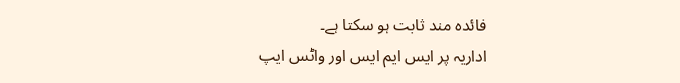فائدہ مند ثابت ہو سکتا ہے۔
اداریہ پر ایس ایم ایس اور واٹس ایپ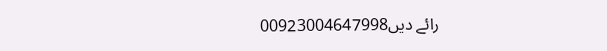رائے دیں00923004647998